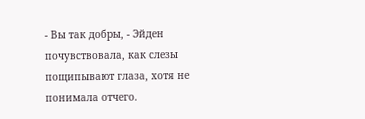- Вы так добры, - Эйден почувствовала, как слезы пощипывают глаза, хотя не понимала отчего.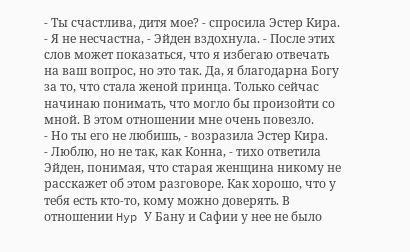- Ты счастлива, дитя мое? - спросила Эстер Кира.
- Я не несчастна, - Эйден вздохнула. - После этих слов может показаться, что я избегаю отвечать на ваш вопрос, но это так. Да, я благодарна Богу за то, что стала женой принца. Только сейчас начинаю понимать, что могло бы произойти со мной. В этом отношении мне очень повезло.
- Но ты его не любишь, - возразила Эстер Кира.
- Люблю, но не так, как Конна, - тихо ответила Эйден, понимая, что старая женщина никому не расскажет об этом разговоре. Как хорошо, что у тебя есть кто-то, кому можно доверять. В отношении Hyp У Бану и Сафии у нее не было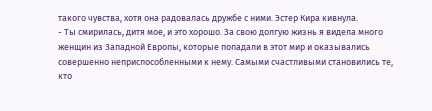такого чувства, хотя она радовалась дружбе с ними. Эстер Кира кивнула.
- Ты смирилась, дитя мое, и это хорошо. За свою долгую жизнь я видела много женщин из Западной Европы, которые попадали в этот мир и оказывались совершенно неприспособленными к нему. Самыми счастливыми становились те, кто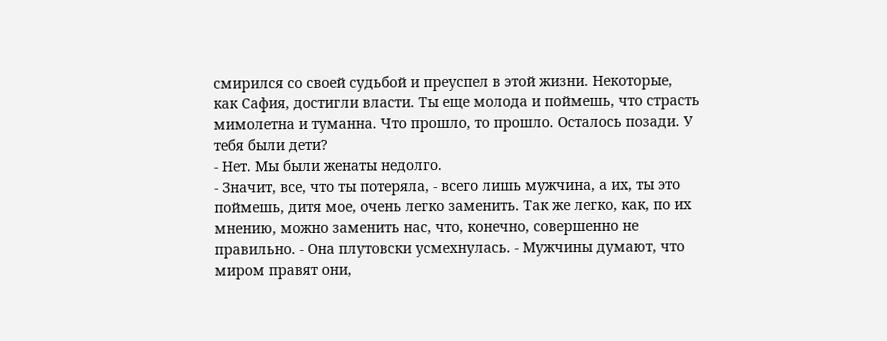смирился со своей судьбой и преуспел в этой жизни. Некоторые, как Сафия, достигли власти. Ты еще молода и поймешь, что страсть мимолетна и туманна. Что прошло, то прошло. Осталось позади. У тебя были дети?
- Нет. Мы были женаты недолго.
- Значит, все, что ты потеряла, - всего лишь мужчина, а их, ты это поймешь, дитя мое, очень легко заменить. Так же легко, как, по их мнению, можно заменить нас, что, конечно, совершенно не правильно. - Она плутовски усмехнулась. - Мужчины думают, что миром правят они,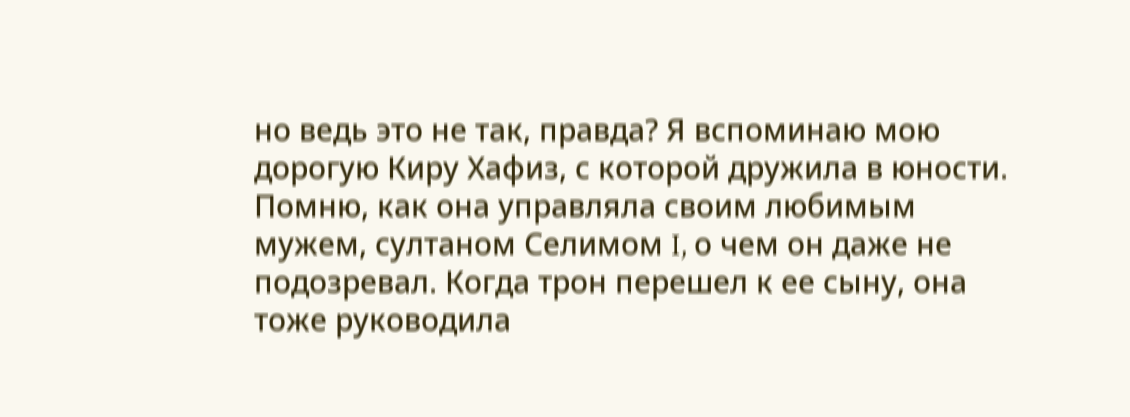но ведь это не так, правда? Я вспоминаю мою дорогую Киру Хафиз, с которой дружила в юности. Помню, как она управляла своим любимым мужем, султаном Селимом I, о чем он даже не подозревал. Когда трон перешел к ее сыну, она тоже руководила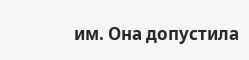им. Она допустила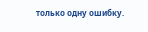только одну ошибку.